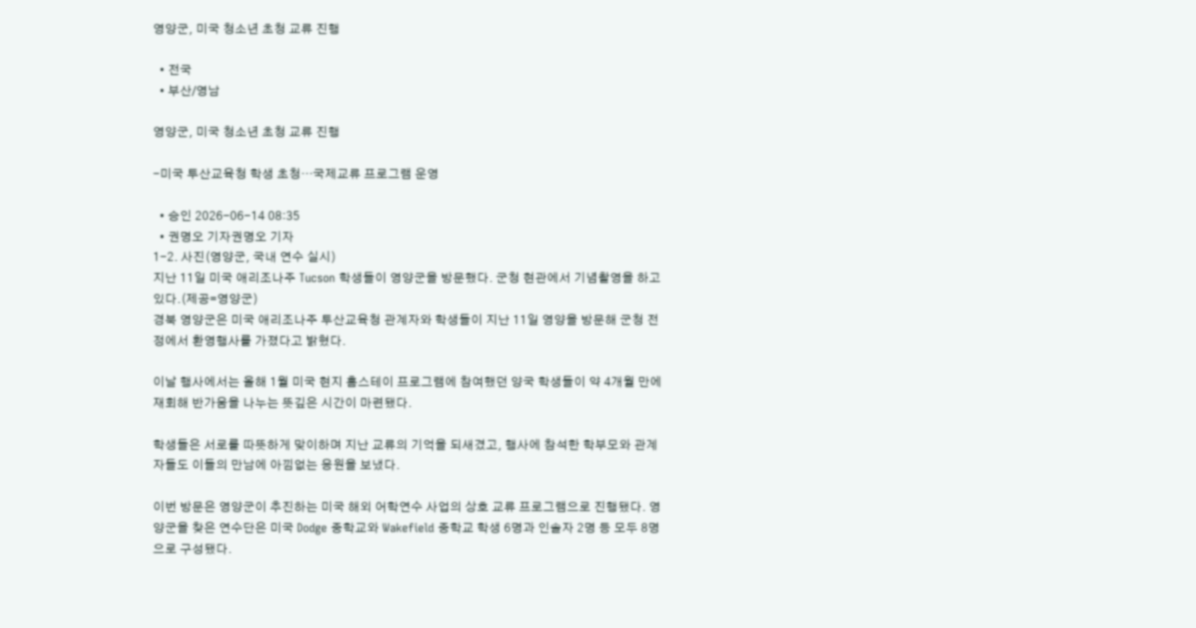영양군, 미국 청소년 초청 교류 진행

  • 전국
  • 부산/영남

영양군, 미국 청소년 초청 교류 진행

-미국 투산교육청 학생 초청…국제교류 프로그램 운영

  • 승인 2026-06-14 08:35
  • 권명오 기자권명오 기자
1-2. 사진(영양군, 국내 연수 실시)
지난 11일 미국 애리조나주 Tucson 학생들이 영양군을 방문했다. 군청 현관에서 기념촬영을 하고 있다.(제공=영양군)
경북 영양군은 미국 애리조나주 투산교육청 관계자와 학생들이 지난 11일 영양을 방문해 군청 전정에서 환영행사를 가졌다고 밝혔다.

이날 행사에서는 올해 1월 미국 현지 홈스테이 프로그램에 참여했던 양국 학생들이 약 4개월 만에 재회해 반가움을 나누는 뜻깊은 시간이 마련됐다.

학생들은 서로를 따뜻하게 맞이하며 지난 교류의 기억을 되새겼고, 행사에 참석한 학부모와 관계자들도 이들의 만남에 아낌없는 응원을 보냈다.

이번 방문은 영양군이 추진하는 미국 해외 어학연수 사업의 상호 교류 프로그램으로 진행됐다. 영양군을 찾은 연수단은 미국 Dodge 중학교와 Wakefield 중학교 학생 6명과 인솔자 2명 등 모두 8명으로 구성됐다.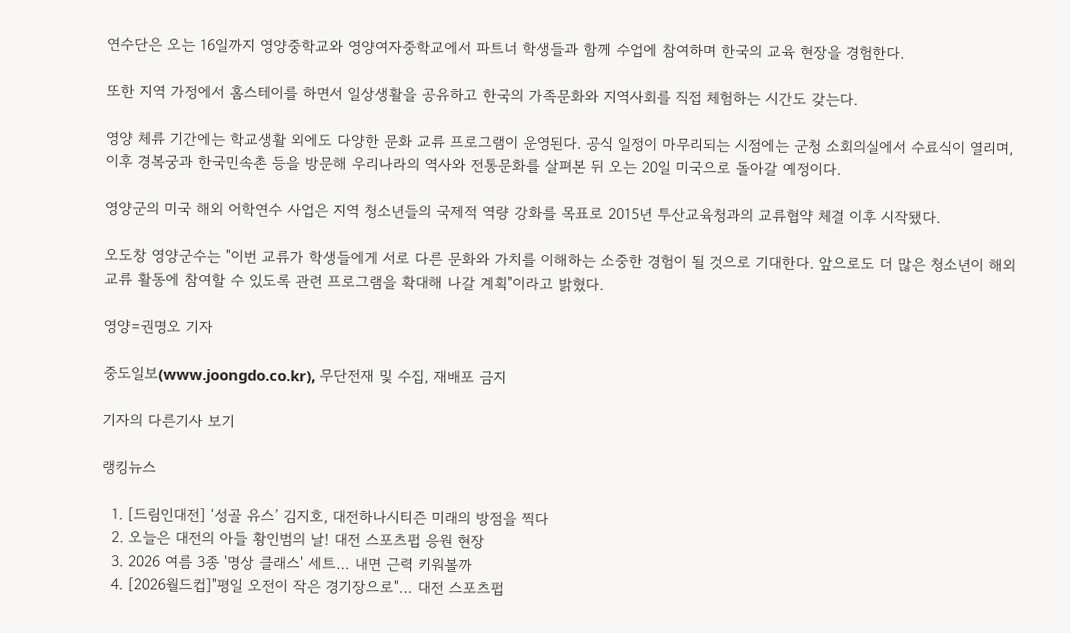연수단은 오는 16일까지 영양중학교와 영양여자중학교에서 파트너 학생들과 함께 수업에 참여하며 한국의 교육 현장을 경험한다.

또한 지역 가정에서 홈스테이를 하면서 일상생활을 공유하고 한국의 가족문화와 지역사회를 직접 체험하는 시간도 갖는다.

영양 체류 기간에는 학교생활 외에도 다양한 문화 교류 프로그램이 운영된다. 공식 일정이 마무리되는 시점에는 군청 소회의실에서 수료식이 열리며, 이후 경복궁과 한국민속촌 등을 방문해 우리나라의 역사와 전통문화를 살펴본 뒤 오는 20일 미국으로 돌아갈 예정이다.

영양군의 미국 해외 어학연수 사업은 지역 청소년들의 국제적 역량 강화를 목표로 2015년 투산교육청과의 교류협약 체결 이후 시작됐다.

오도창 영양군수는 "이번 교류가 학생들에게 서로 다른 문화와 가치를 이해하는 소중한 경험이 될 것으로 기대한다. 앞으로도 더 많은 청소년이 해외 교류 활동에 참여할 수 있도록 관련 프로그램을 확대해 나갈 계획"이라고 밝혔다.

영양=권명오 기자

중도일보(www.joongdo.co.kr), 무단전재 및 수집, 재배포 금지

기자의 다른기사 보기

랭킹뉴스

  1. [드림인대전] ‘성골 유스’ 김지호, 대전하나시티즌 미래의 방점을 찍다
  2. 오늘은 대전의 아들 황인범의 날! 대전 스포츠펍 응원 현장
  3. 2026 여름 3종 '명상 클래스' 세트… 내면 근력 키워볼까
  4. [2026월드컵]"평일 오전이 작은 경기장으로"… 대전 스포츠펍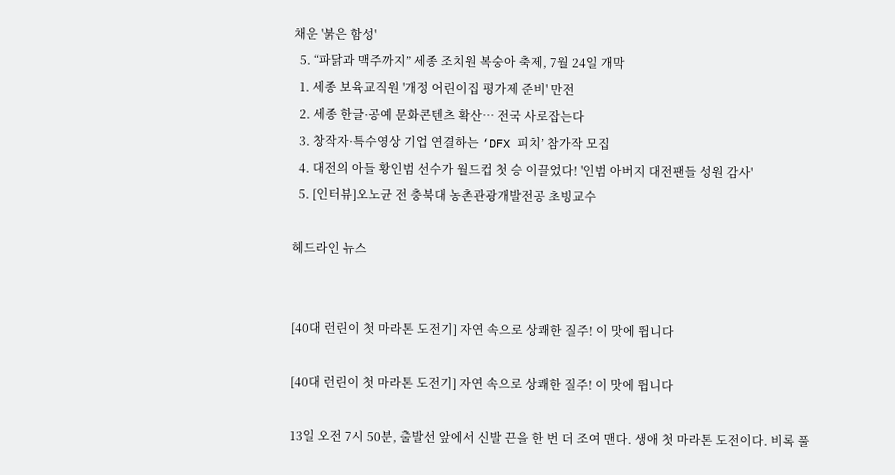채운 '붉은 함성'
  5. “파닭과 맥주까지” 세종 조치원 복숭아 축제, 7월 24일 개막
  1. 세종 보육교직원 '개정 어린이집 평가제 준비' 만전
  2. 세종 한글·공예 문화콘텐츠 확산… 전국 사로잡는다
  3. 창작자·특수영상 기업 연결하는 ‘DFX 피치’ 참가작 모집
  4. 대전의 아들 황인범 선수가 월드컵 첫 승 이끌었다! '인범 아버지 대전팬들 성원 감사'
  5. [인터뷰]오노균 전 충북대 농촌관광개발전공 초빙교수

헤드라인 뉴스


[40대 런린이 첫 마라톤 도전기] 자연 속으로 상쾌한 질주! 이 맛에 뜁니다

[40대 런린이 첫 마라톤 도전기] 자연 속으로 상쾌한 질주! 이 맛에 뜁니다

13일 오전 7시 50분, 출발선 앞에서 신발 끈을 한 번 더 조여 맨다. 생애 첫 마라톤 도전이다. 비록 풀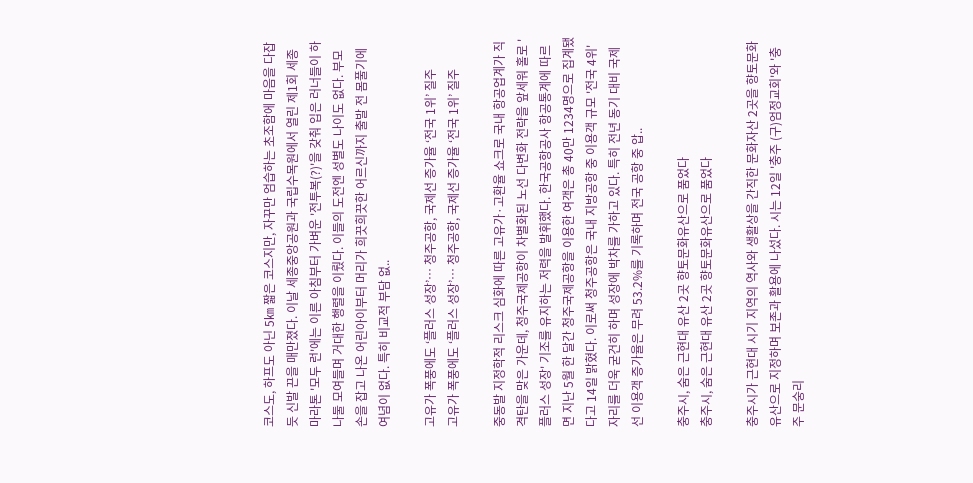코스도, 하프도 아닌 5㎞ 짧은 코스지만, 자꾸만 엄습하는 초조함에 마음을 다잡듯 신발 끈을 매만졌다. 이날 세종중앙공원과 국립수목원에서 열린 제1회 세종 마라톤 '모두 런'에는 이른 아침부터 가벼운 '전투복(?)'을 갖춰 입은 러너들이 하나둘 모여들며 거대한 행렬을 이뤘다. 이들의 도전엔 성별도 나이도 없다. 부모 손을 잡고 나온 어린아이부터 머리가 희끗희끗한 어르신까지 출발 전 몸풀기에 여념이 없다. 특히 비교적 부담 없..

고유가 폭풍에도 ‘플러스 성장’… 청주공항, 국제선 증가율 ‘전국 1위’ 질주
고유가 폭풍에도 ‘플러스 성장’… 청주공항, 국제선 증가율 ‘전국 1위’ 질주

중동발 지정학적 리스크 심화에 따른 고유가·고환율 쇼크로 국내 항공업계가 직격탄을 맞은 가운데, 청주국제공항이 차별화된 노선 다변화 전략을 앞세워 홀로 '플러스 성장' 기조를 유지하는 저력을 발휘했다. 한국공항공사 항공통계에 따르면 지난 5월 한 달간 청주국제공항을 이용한 여객은 총 40만 1234명으로 집계됐다고 14일 밝혔다. 이로써 청주공항은 국내 지방공항 중 이용객 규모 '전국 4위' 자리를 더욱 굳건히 하며 성장에 박차를 가하고 있다. 특히 전년 동기 대비 국제선 이용객 증가율은 무려 53.2%를 기록하며 전국 공항 중 압..

충주시, 숨은 근현대 유산 2곳 향토문화유산으로 품었다
충주시, 숨은 근현대 유산 2곳 향토문화유산으로 품었다

충주시가 근현대 시기 지역의 역사와 생활상을 간직한 문화자산 2곳을 향토문화유산으로 지정하며 보존과 활용에 나섰다. 시는 12일 '충주 (구)엄정교회'와 '충주 문숭리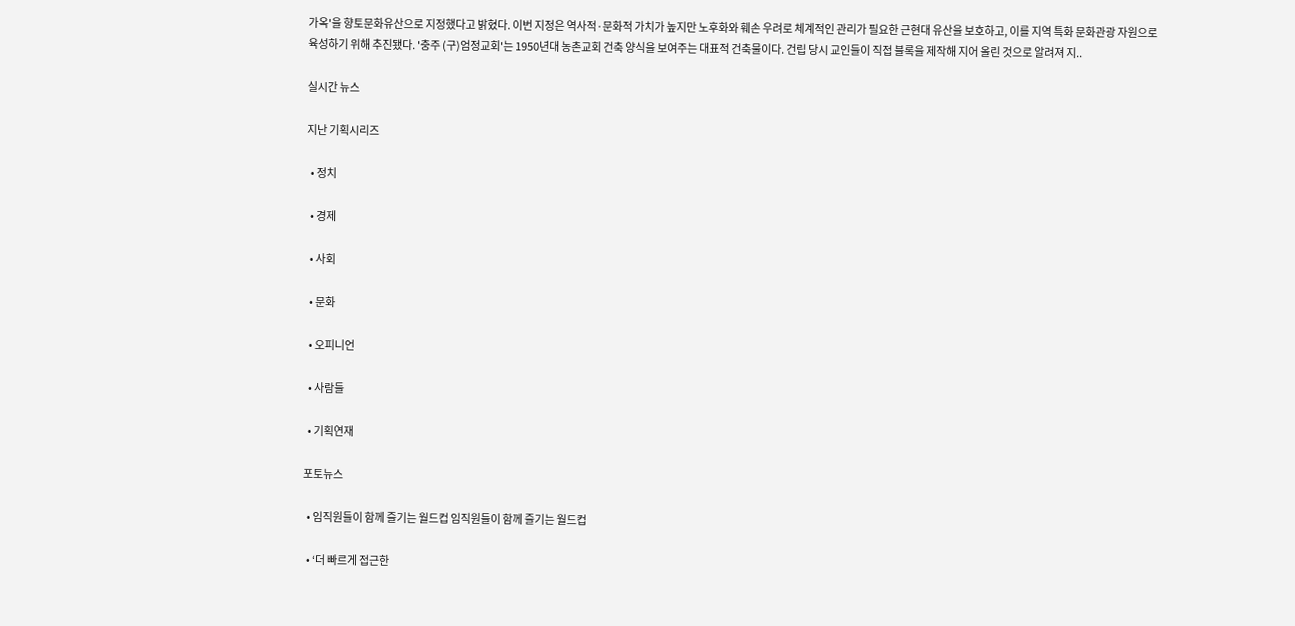가옥'을 향토문화유산으로 지정했다고 밝혔다. 이번 지정은 역사적·문화적 가치가 높지만 노후화와 훼손 우려로 체계적인 관리가 필요한 근현대 유산을 보호하고, 이를 지역 특화 문화관광 자원으로 육성하기 위해 추진됐다. '충주 (구)엄정교회'는 1950년대 농촌교회 건축 양식을 보여주는 대표적 건축물이다. 건립 당시 교인들이 직접 블록을 제작해 지어 올린 것으로 알려져 지..

실시간 뉴스

지난 기획시리즈

  • 정치

  • 경제

  • 사회

  • 문화

  • 오피니언

  • 사람들

  • 기획연재

포토뉴스

  • 임직원들이 함께 즐기는 월드컵 임직원들이 함께 즐기는 월드컵

  • ‘더 빠르게 접근한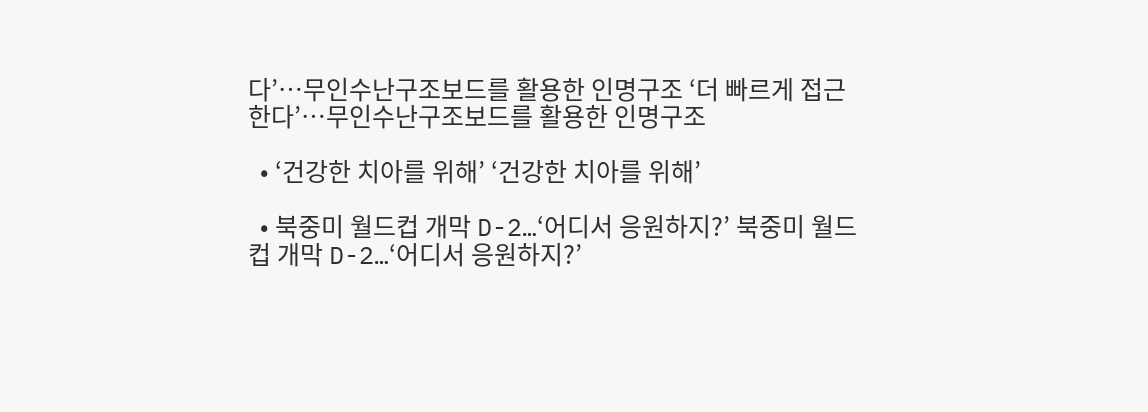다’…무인수난구조보드를 활용한 인명구조 ‘더 빠르게 접근한다’…무인수난구조보드를 활용한 인명구조

  • ‘건강한 치아를 위해’ ‘건강한 치아를 위해’

  • 북중미 월드컵 개막 D-2…‘어디서 응원하지?’ 북중미 월드컵 개막 D-2…‘어디서 응원하지?’